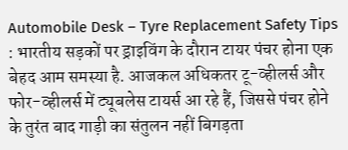Automobile Desk – Tyre Replacement Safety Tips : भारतीय सड़कों पर ड्राइविंग के दौरान टायर पंचर होना एक बेहद आम समस्या है. आजकल अधिकतर टू-व्हीलर्स और फोर-व्हीलर्स में ट्यूबलेस टायर्स आ रहे हैं, जिससे पंचर होने के तुरंत बाद गाड़ी का संतुलन नहीं बिगड़ता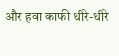और हवा काफी धीरे-धीरे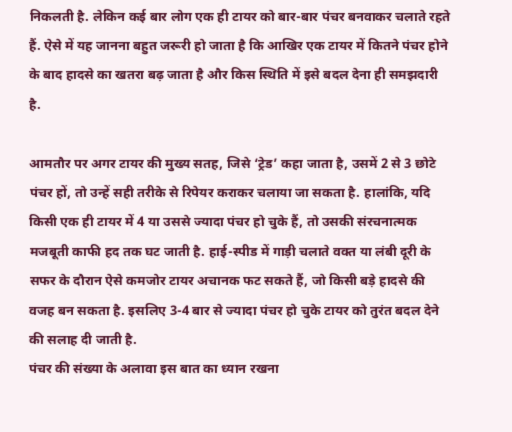निकलती है. लेकिन कई बार लोग एक ही टायर को बार-बार पंचर बनवाकर चलाते रहते हैं. ऐसे में यह जानना बहुत जरूरी हो जाता है कि आखिर एक टायर में कितने पंचर होने के बाद हादसे का खतरा बढ़ जाता है और किस स्थिति में इसे बदल देना ही समझदारी है.

आमतौर पर अगर टायर की मुख्य सतह, जिसे ‘ट्रेड’ कहा जाता है, उसमें 2 से 3 छोटे पंचर हों, तो उन्हें सही तरीके से रिपेयर कराकर चलाया जा सकता है. हालांकि, यदि किसी एक ही टायर में 4 या उससे ज्यादा पंचर हो चुके हैं, तो उसकी संरचनात्मक मजबूती काफी हद तक घट जाती है. हाई-स्पीड में गाड़ी चलाते वक्त या लंबी दूरी के सफर के दौरान ऐसे कमजोर टायर अचानक फट सकते हैं, जो किसी बड़े हादसे की वजह बन सकता है. इसलिए 3-4 बार से ज्यादा पंचर हो चुके टायर को तुरंत बदल देने की सलाह दी जाती है.
पंचर की संख्या के अलावा इस बात का ध्यान रखना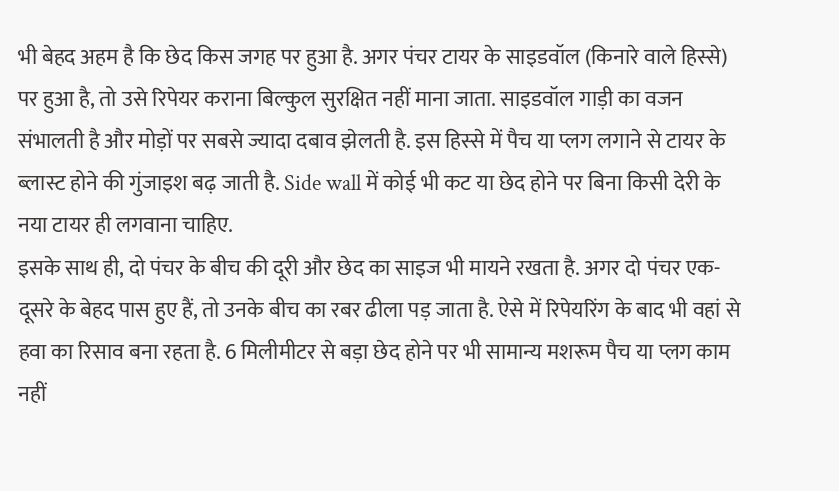भी बेहद अहम है कि छेद किस जगह पर हुआ है. अगर पंचर टायर के साइडवॉल (किनारे वाले हिस्से) पर हुआ है, तो उसे रिपेयर कराना बिल्कुल सुरक्षित नहीं माना जाता. साइडवॉल गाड़ी का वजन संभालती है और मोड़ों पर सबसे ज्यादा दबाव झेलती है. इस हिस्से में पैच या प्लग लगाने से टायर के ब्लास्ट होने की गुंजाइश बढ़ जाती है. Side wall में कोई भी कट या छेद होने पर बिना किसी देरी के नया टायर ही लगवाना चाहिए.
इसके साथ ही, दो पंचर के बीच की दूरी और छेद का साइज भी मायने रखता है. अगर दो पंचर एक-दूसरे के बेहद पास हुए हैं, तो उनके बीच का रबर ढीला पड़ जाता है. ऐसे में रिपेयरिंग के बाद भी वहां से हवा का रिसाव बना रहता है. 6 मिलीमीटर से बड़ा छेद होने पर भी सामान्य मशरूम पैच या प्लग काम नहीं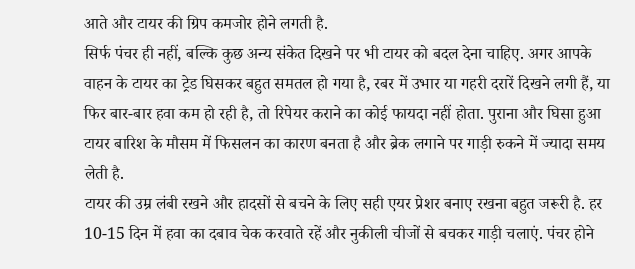आते और टायर की ग्रिप कमजोर होने लगती है.
सिर्फ पंचर ही नहीं, बल्कि कुछ अन्य संकेत दिखने पर भी टायर को बदल देना चाहिए. अगर आपके वाहन के टायर का ट्रेड घिसकर बहुत समतल हो गया है, रबर में उभार या गहरी दरारें दिखने लगी हैं, या फिर बार-बार हवा कम हो रही है, तो रिपेयर कराने का कोई फायदा नहीं होता. पुराना और घिसा हुआ टायर बारिश के मौसम में फिसलन का कारण बनता है और ब्रेक लगाने पर गाड़ी रुकने में ज्यादा समय लेती है.
टायर की उम्र लंबी रखने और हादसों से बचने के लिए सही एयर प्रेशर बनाए रखना बहुत जरूरी है. हर 10-15 दिन में हवा का दबाव चेक करवाते रहें और नुकीली चीजों से बचकर गाड़ी चलाएं. पंचर होने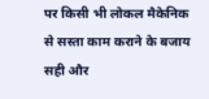पर किसी भी लोकल मैकेनिक से सस्ता काम कराने के बजाय सही और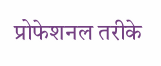प्रोफेशनल तरीके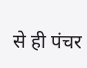से ही पंचर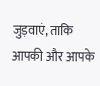जुड़वाएं, ताकि आपकी और आपके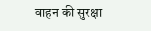वाहन की सुरक्षा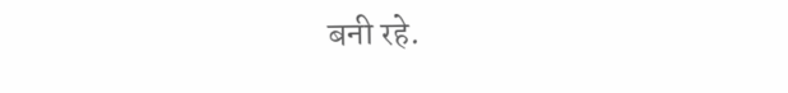बनी रहे.